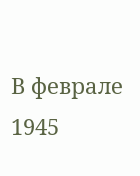В феврале 1945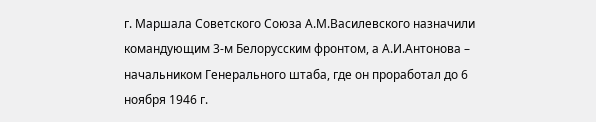г. Маршала Советского Союза А.М.Василевского назначили командующим 3-м Белорусским фронтом, а А.И.Антонова – начальником Генерального штаба, где он проработал до 6 ноября 1946 г.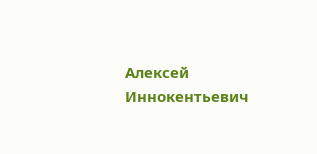Алексей Иннокентьевич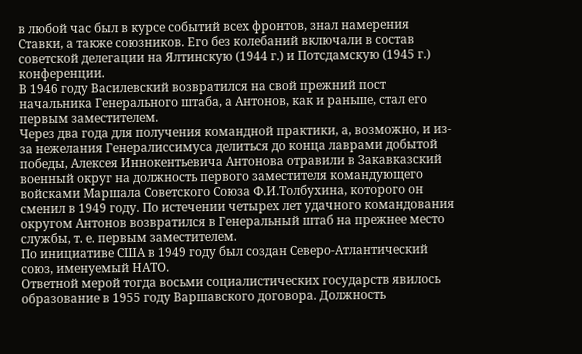в любой час был в курсе событий всех фронтов, знал намерения Ставки, а также союзников. Его без колебаний включали в состав советской делегации на Ялтинскую (1944 г.) и Потсдамскую (1945 г.) конференции.
В 1946 году Василевский возвратился на свой прежний пост начальника Генерального штаба, а Антонов, как и раньше, стал его первым заместителем.
Через два года для получения командной практики, а, возможно, и из-за нежелания Генералиссимуса делиться до конца лаврами добытой победы, Алексея Иннокентьевича Антонова отравили в Закавказский военный округ на должность первого заместителя командующего войсками Маршала Советского Союза Ф.И.Толбухина, которого он сменил в 1949 году. По истечении четырех лет удачного командования округом Антонов возвратился в Генеральный штаб на прежнее место службы, т. е. первым заместителем.
По инициативе США в 1949 году был создан Северо-Атлантический союз, именуемый НАТО.
Ответной мерой тогда восьми социалистических государств явилось образование в 1955 году Варшавского договора. Должность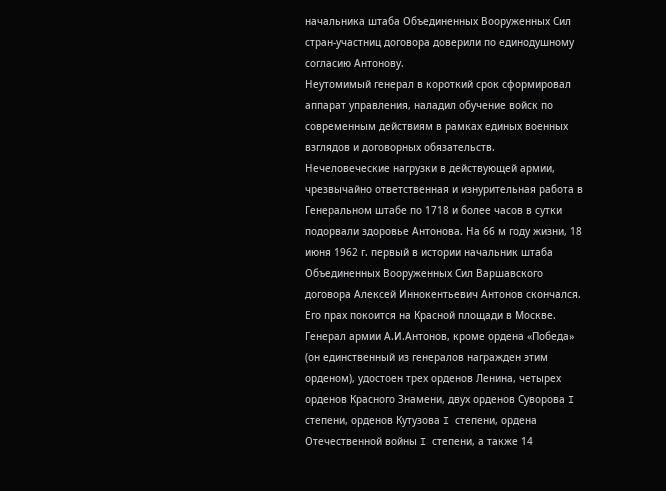начальника штаба Объединенных Вооруженных Сил стран-участниц договора доверили по единодушному согласию Антонову.
Неутомимый генерал в короткий срок сформировал аппарат управления, наладил обучение войск по современным действиям в рамках единых военных взглядов и договорных обязательств.
Нечеловеческие нагрузки в действующей армии, чрезвычайно ответственная и изнурительная работа в Генеральном штабе по 1718 и более часов в сутки подорвали здоровье Антонова. На 66 м году жизни, 18 июня 1962 г. первый в истории начальник штаба Объединенных Вооруженных Сил Варшавского договора Алексей Иннокентьевич Антонов скончался. Его прах покоится на Красной площади в Москве.
Генерал армии А.И.Антонов, кроме ордена «Победа» (он единственный из генералов награжден этим орденом), удостоен трех орденов Ленина, четырех орденов Красного Знамени, двух орденов Суворова I степени, орденов Кутузова I степени, ордена Отечественной войны I степени, а также 14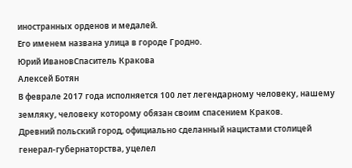иностранных орденов и медалей.
Его именем названа улица в городе Гродно.
Юрий ИвановСпаситель Кракова
Алексей Ботян
В феврале 2017 года исполняется 100 лет легендарному человеку, нашему земляку, человеку которому обязан своим спасением Краков.
Древний польский город, официально сделанный нацистами столицей генерал-губернаторства, уцелел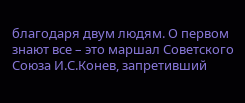благодаря двум людям. О первом знают все – это маршал Советского Союза И.С.Конев, запретивший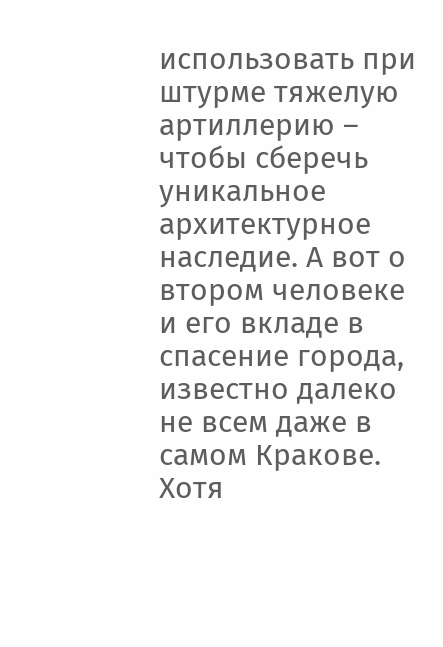использовать при штурме тяжелую артиллерию – чтобы сберечь уникальное архитектурное наследие. А вот о втором человеке и его вкладе в спасение города, известно далеко не всем даже в самом Кракове. Хотя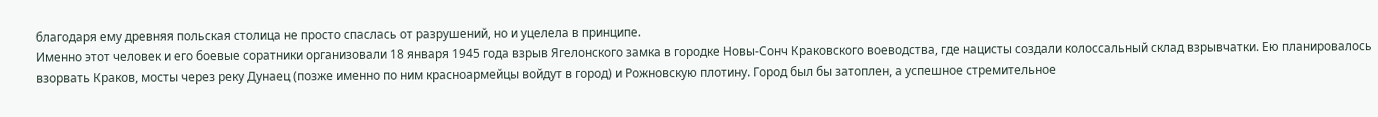благодаря ему древняя польская столица не просто спаслась от разрушений, но и уцелела в принципе.
Именно этот человек и его боевые соратники организовали 18 января 1945 года взрыв Ягелонского замка в городке Новы-Сонч Краковского воеводства, где нацисты создали колоссальный склад взрывчатки. Ею планировалось взорвать Краков, мосты через реку Дунаец (позже именно по ним красноармейцы войдут в город) и Рожновскую плотину. Город был бы затоплен, а успешное стремительное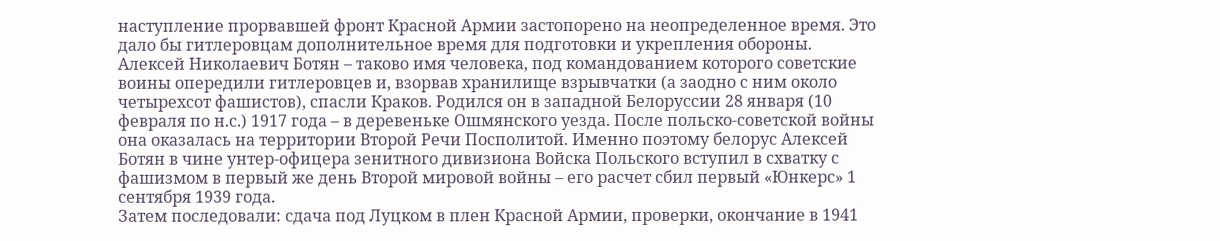наступление прорвавшей фронт Красной Армии застопорено на неопределенное время. Это дало бы гитлеровцам дополнительное время для подготовки и укрепления обороны.
Алексей Николаевич Ботян – таково имя человека, под командованием которого советские воины опередили гитлеровцев и, взорвав хранилище взрывчатки (а заодно с ним около четырехсот фашистов), спасли Краков. Родился он в западной Белоруссии 28 января (10 февраля по н.с.) 1917 года – в деревеньке Ошмянского уезда. После польско-советской войны она оказалась на территории Второй Речи Посполитой. Именно поэтому белорус Алексей Ботян в чине унтер-офицера зенитного дивизиона Войска Польского вступил в схватку с фашизмом в первый же день Второй мировой войны – его расчет сбил первый «Юнкерс» 1 сентября 1939 года.
Затем последовали: сдача под Луцком в плен Красной Армии, проверки, окончание в 1941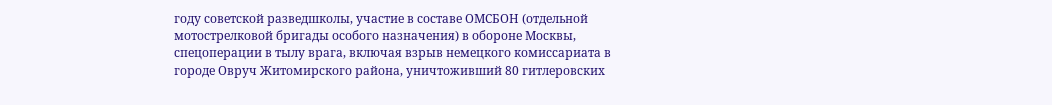году советской разведшколы, участие в составе ОМСБОН (отдельной мотострелковой бригады особого назначения) в обороне Москвы, спецоперации в тылу врага, включая взрыв немецкого комиссариата в городе Овруч Житомирского района, уничтоживший 80 гитлеровских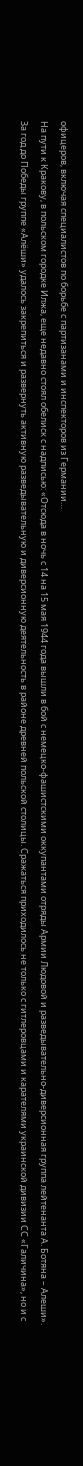офицеров, включая специалистов по борьбе с партизанами и инспекторов из Германии…
На пути к Кракову, в польском городке Илжа, еще недавно стоял обелиск с надписью: «Отсюда в ночь с 14 на 15 мая 1944 года вышли в бой с немецко-фашистскими оккупантами отряды Армии Людовой и разведывательно-диверсионная группа лейтенанта А. Ботяна – Алеши».
За год до Победы группе «Алёши» удалось закрепиться и развернуть активную разведывательную и диверсионную деятельность в районе древней польской столицы. Сражаться приходилось не только с гитлеровцами и карателями украинской дивизии СС «Галичина», но и с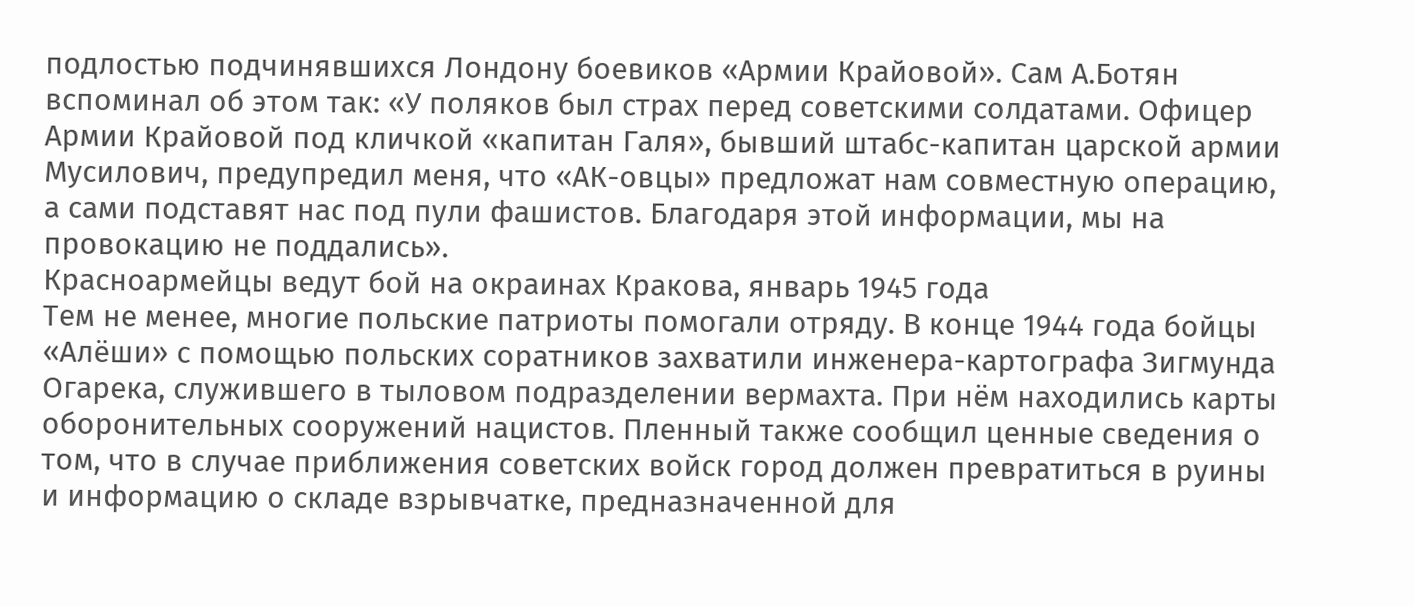подлостью подчинявшихся Лондону боевиков «Армии Крайовой». Сам А.Ботян вспоминал об этом так: «У поляков был страх перед советскими солдатами. Офицер Армии Крайовой под кличкой «капитан Галя», бывший штабс-капитан царской армии Мусилович, предупредил меня, что «АК-овцы» предложат нам совместную операцию, а сами подставят нас под пули фашистов. Благодаря этой информации, мы на провокацию не поддались».
Красноармейцы ведут бой на окраинах Кракова, январь 1945 года
Тем не менее, многие польские патриоты помогали отряду. В конце 1944 года бойцы «Алёши» с помощью польских соратников захватили инженера-картографа Зигмунда Огарека, служившего в тыловом подразделении вермахта. При нём находились карты оборонительных сооружений нацистов. Пленный также сообщил ценные сведения о том, что в случае приближения советских войск город должен превратиться в руины и информацию о складе взрывчатке, предназначенной для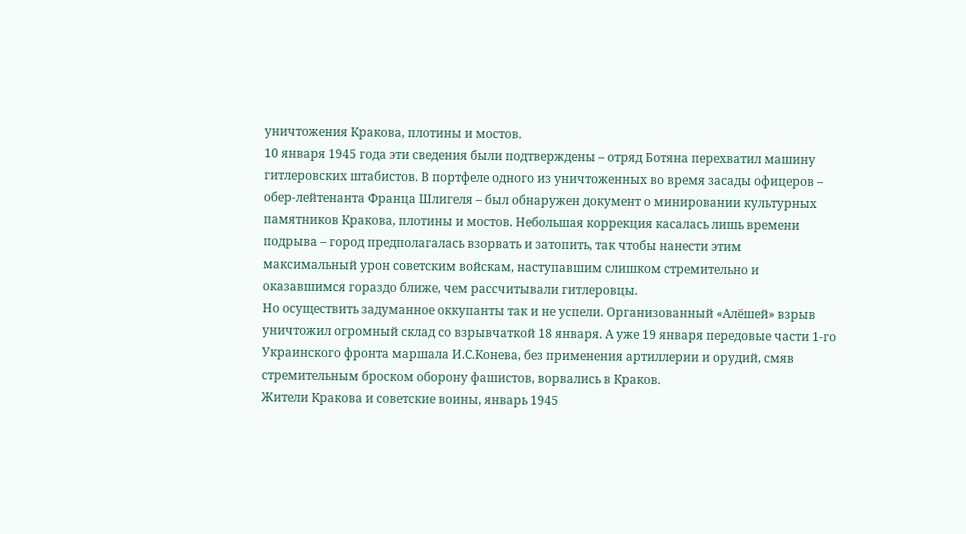уничтожения Кракова, плотины и мостов.
10 января 1945 года эти сведения были подтверждены – отряд Ботяна перехватил машину гитлеровских штабистов. В портфеле одного из уничтоженных во время засады офицеров – обер-лейтенанта Франца Шлигеля – был обнаружен документ о минировании культурных памятников Кракова, плотины и мостов. Небольшая коррекция касалась лишь времени подрыва – город предполагалась взорвать и затопить, так чтобы нанести этим максимальный урон советским войскам, наступавшим слишком стремительно и оказавшимся гораздо ближе, чем рассчитывали гитлеровцы.
Но осуществить задуманное оккупанты так и не успели. Организованный «Алёшей» взрыв уничтожил огромный склад со взрывчаткой 18 января. А уже 19 января передовые части 1-го Украинского фронта маршала И.С.Конева, без применения артиллерии и орудий, смяв стремительным броском оборону фашистов, ворвались в Краков.
Жители Кракова и советские воины, январь 1945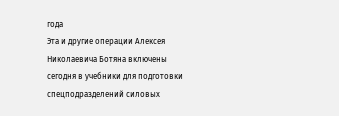года
Эта и другие операции Алексея Николаевича Ботяна включены сегодня в учебники для подготовки спецподразделений силовых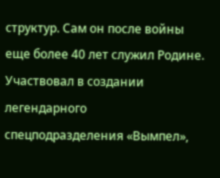структур. Сам он после войны еще более 40 лет служил Родине. Участвовал в создании легендарного спецподразделения «Вымпел»,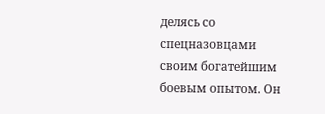делясь со спецназовцами своим богатейшим боевым опытом. Он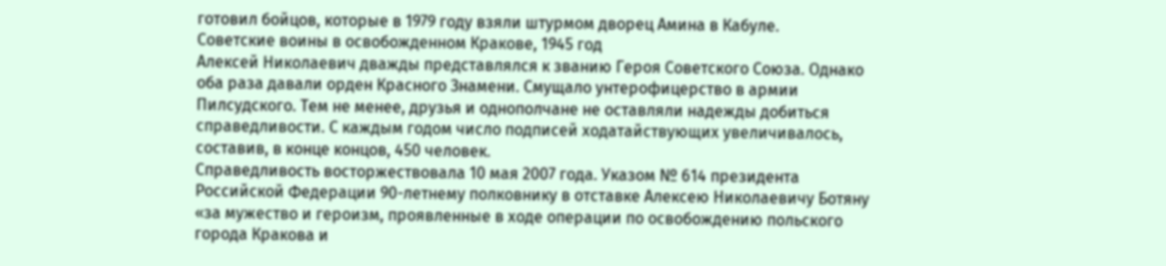готовил бойцов, которые в 1979 году взяли штурмом дворец Амина в Кабуле.
Советские воины в освобожденном Кракове, 1945 год
Алексей Николаевич дважды представлялся к званию Героя Советского Союза. Однако оба раза давали орден Красного Знамени. Смущало унтерофицерство в армии Пилсудского. Тем не менее, друзья и однополчане не оставляли надежды добиться справедливости. С каждым годом число подписей ходатайствующих увеличивалось, составив, в конце концов, 450 человек.
Справедливость восторжествовала 10 мая 2007 года. Указом № 614 президента Российской Федерации 90-летнему полковнику в отставке Алексею Николаевичу Ботяну «за мужество и героизм, проявленные в ходе операции по освобождению польского города Кракова и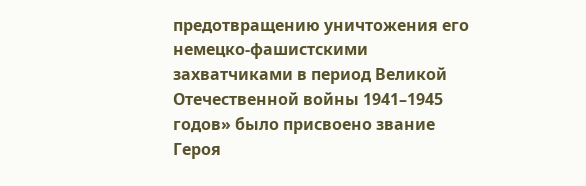предотвращению уничтожения его немецко-фашистскими захватчиками в период Великой Отечественной войны 1941–1945 годов» было присвоено звание Героя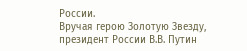России.
Вручая герою Золотую Звезду, президент России В.В. Путин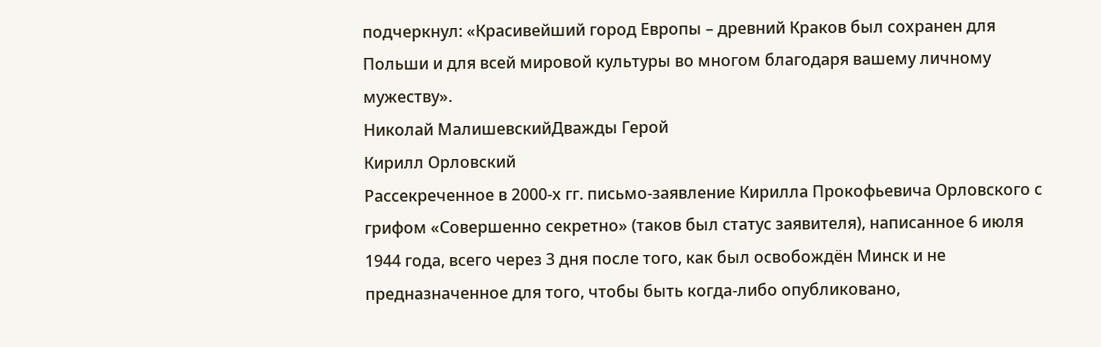подчеркнул: «Красивейший город Европы – древний Краков был сохранен для Польши и для всей мировой культуры во многом благодаря вашему личному мужеству».
Николай МалишевскийДважды Герой
Кирилл Орловский
Рассекреченное в 2000-х гг. письмо-заявление Кирилла Прокофьевича Орловского с грифом «Совершенно секретно» (таков был статус заявителя), написанное 6 июля 1944 года, всего через 3 дня после того, как был освобождён Минск и не предназначенное для того, чтобы быть когда-либо опубликовано,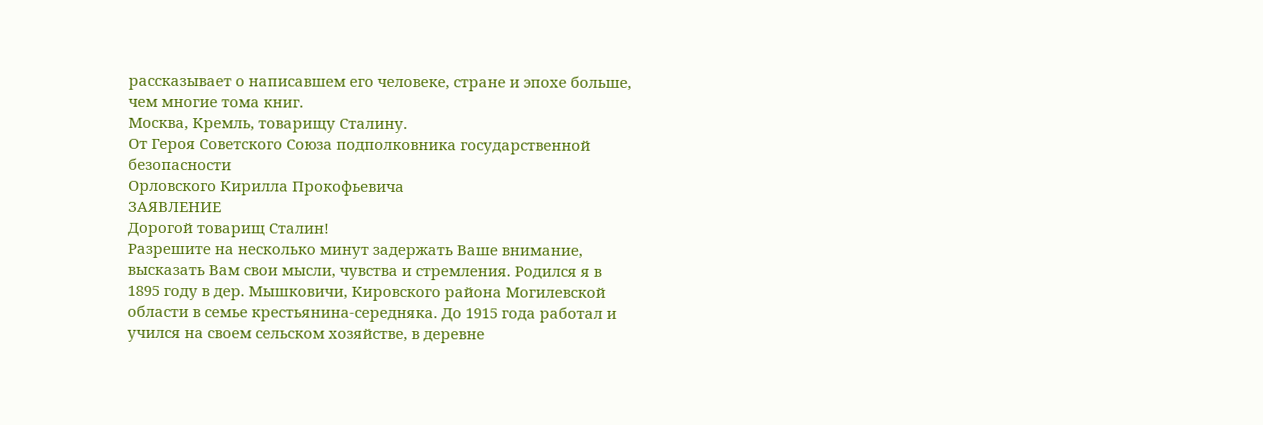рассказывает о написавшем его человеке, стране и эпохе больше, чем многие тома книг.
Москва, Кремль, товарищу Сталину.
От Героя Советского Союза подполковника государственной безопасности
Орловского Кирилла Прокофьевича
ЗАЯВЛЕНИЕ
Дорогой товарищ Сталин!
Разрешите на несколько минут задержать Ваше внимание, высказать Вам свои мысли, чувства и стремления. Родился я в 1895 году в дер. Мышковичи, Кировского района Могилевской области в семье крестьянина-середняка. До 1915 года работал и учился на своем сельском хозяйстве, в деревне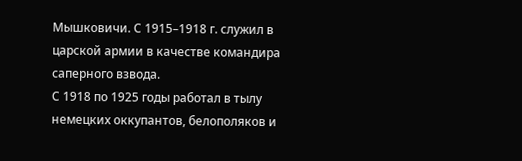Мышковичи. С 1915–1918 г. служил в царской армии в качестве командира саперного взвода.
С 1918 по 1925 годы работал в тылу немецких оккупантов, белополяков и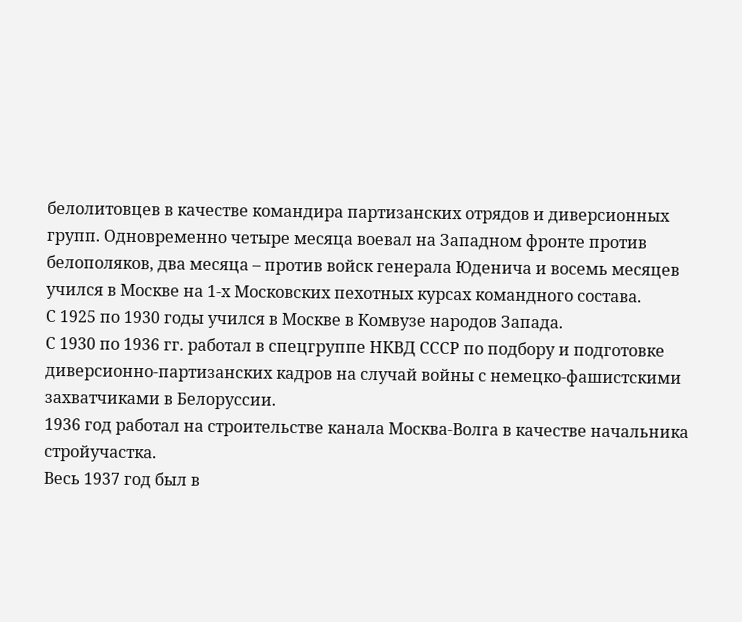белолитовцев в качестве командира партизанских отрядов и диверсионных групп. Одновременно четыре месяца воевал на Западном фронте против белополяков, два месяца – против войск генерала Юденича и восемь месяцев учился в Москве на 1-х Московских пехотных курсах командного состава.
С 1925 по 1930 годы учился в Москве в Комвузе народов Запада.
С 1930 по 1936 гг. работал в спецгруппе НКВД СССР по подбору и подготовке диверсионно-партизанских кадров на случай войны с немецко-фашистскими захватчиками в Белоруссии.
1936 год работал на строительстве канала Москва-Волга в качестве начальника стройучастка.
Весь 1937 год был в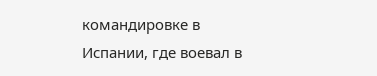командировке в Испании, где воевал в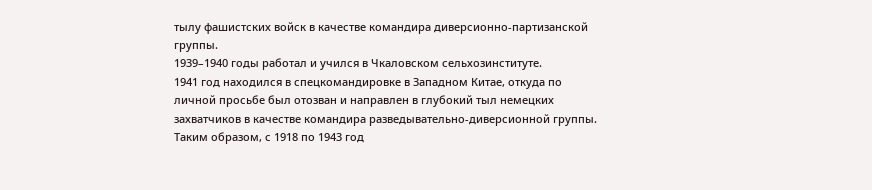тылу фашистских войск в качестве командира диверсионно-партизанской группы.
1939–1940 годы работал и учился в Чкаловском сельхозинституте.
1941 год находился в спецкомандировке в Западном Китае, откуда по личной просьбе был отозван и направлен в глубокий тыл немецких захватчиков в качестве командира разведывательно-диверсионной группы.
Таким образом, с 1918 по 1943 год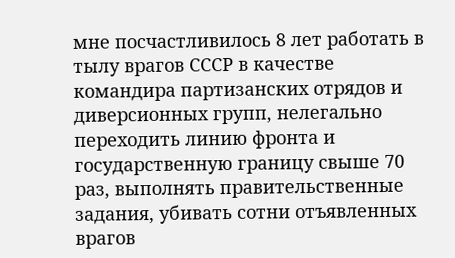мне посчастливилось 8 лет работать в тылу врагов СССР в качестве командира партизанских отрядов и диверсионных групп, нелегально переходить линию фронта и государственную границу свыше 70 раз, выполнять правительственные задания, убивать сотни отъявленных врагов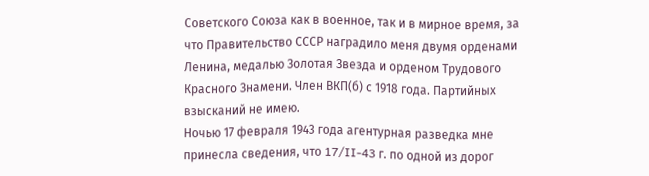Советского Союза как в военное, так и в мирное время, за что Правительство СССР наградило меня двумя орденами Ленина, медалью Золотая Звезда и орденом Трудового Красного Знамени. Член ВКП(б) с 1918 года. Партийных взысканий не имею.
Ночью 17 февраля 1943 года агентурная разведка мне принесла сведения, что 17/II-43 г. по одной из дорог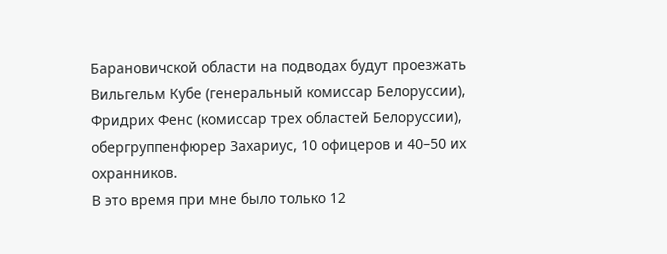Барановичской области на подводах будут проезжать Вильгельм Кубе (генеральный комиссар Белоруссии), Фридрих Фенс (комиссар трех областей Белоруссии), обергруппенфюрер Захариус, 10 офицеров и 40–50 их охранников.
В это время при мне было только 12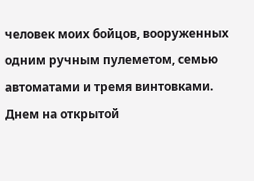человек моих бойцов, вооруженных одним ручным пулеметом, семью автоматами и тремя винтовками. Днем на открытой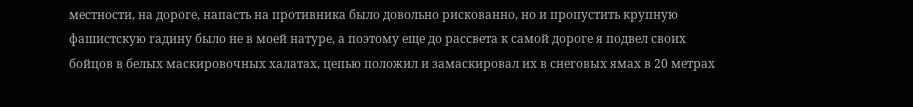местности, на дороге, напасть на противника было довольно рискованно, но и пропустить крупную фашистскую гадину было не в моей натуре, а поэтому еще до рассвета к самой дороге я подвел своих бойцов в белых маскировочных халатах, цепью положил и замаскировал их в снеговых ямах в 20 метрах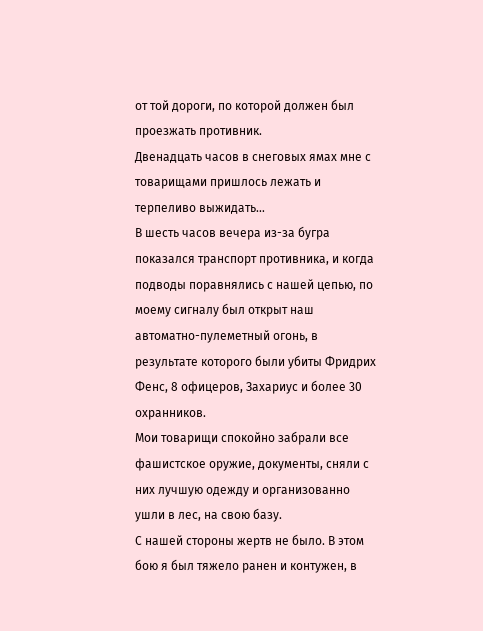от той дороги, по которой должен был проезжать противник.
Двенадцать часов в снеговых ямах мне с товарищами пришлось лежать и терпеливо выжидать…
В шесть часов вечера из-за бугра показался транспорт противника, и когда подводы поравнялись с нашей цепью, по моему сигналу был открыт наш автоматно-пулеметный огонь, в результате которого были убиты Фридрих Фенс, 8 офицеров, Захариус и более 30 охранников.
Мои товарищи спокойно забрали все фашистское оружие, документы, сняли с них лучшую одежду и организованно ушли в лес, на свою базу.
С нашей стороны жертв не было. В этом бою я был тяжело ранен и контужен, в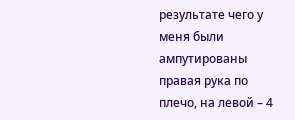результате чего у меня были ампутированы правая рука по плечо, на левой – 4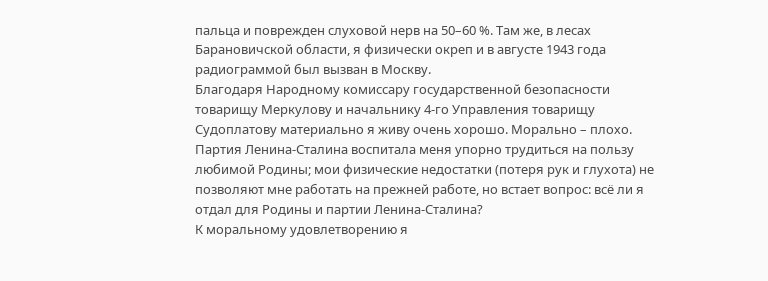пальца и поврежден слуховой нерв на 50–60 %. Там же, в лесах Барановичской области, я физически окреп и в августе 1943 года радиограммой был вызван в Москву.
Благодаря Народному комиссару государственной безопасности товарищу Меркулову и начальнику 4-го Управления товарищу Судоплатову материально я живу очень хорошо. Морально – плохо.
Партия Ленина-Сталина воспитала меня упорно трудиться на пользу любимой Родины; мои физические недостатки (потеря рук и глухота) не позволяют мне работать на прежней работе, но встает вопрос: всё ли я отдал для Родины и партии Ленина-Сталина?
К моральному удовлетворению я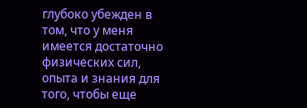глубоко убежден в том, что у меня имеется достаточно физических сил, опыта и знания для того, чтобы еще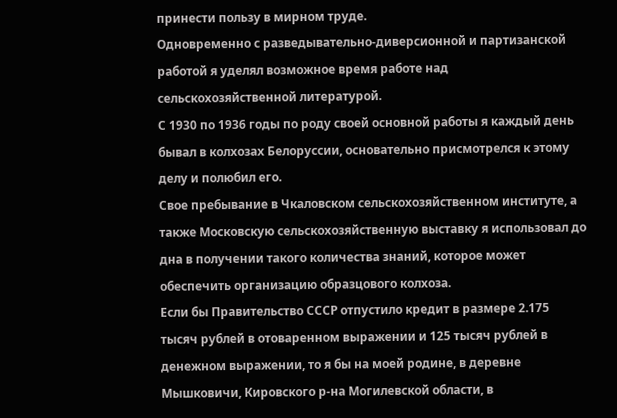принести пользу в мирном труде.
Одновременно с разведывательно-диверсионной и партизанской работой я уделял возможное время работе над сельскохозяйственной литературой.
С 1930 по 1936 годы по роду своей основной работы я каждый день бывал в колхозах Белоруссии, основательно присмотрелся к этому делу и полюбил его.
Свое пребывание в Чкаловском сельскохозяйственном институте, а также Московскую сельскохозяйственную выставку я использовал до дна в получении такого количества знаний, которое может обеспечить организацию образцового колхоза.
Если бы Правительство СССР отпустило кредит в размере 2.175 тысяч рублей в отоваренном выражении и 125 тысяч рублей в денежном выражении, то я бы на моей родине, в деревне Мышковичи, Кировского р-на Могилевской области, в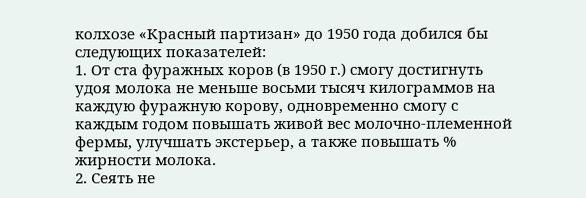колхозе «Красный партизан» до 1950 года добился бы следующих показателей:
1. От ста фуражных коров (в 1950 г.) смогу достигнуть удоя молока не меньше восьми тысяч килограммов на каждую фуражную корову, одновременно смогу с каждым годом повышать живой вес молочно-племенной фермы, улучшать экстерьер, а также повышать % жирности молока.
2. Сеять не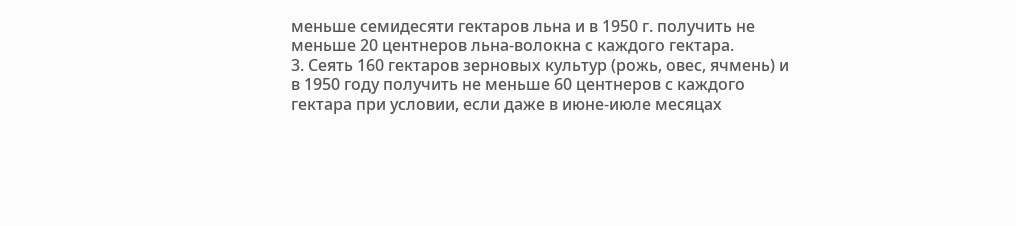меньше семидесяти гектаров льна и в 1950 г. получить не меньше 20 центнеров льна-волокна с каждого гектара.
3. Сеять 160 гектаров зерновых культур (рожь, овес, ячмень) и в 1950 году получить не меньше 60 центнеров с каждого гектара при условии, если даже в июне-июле месяцах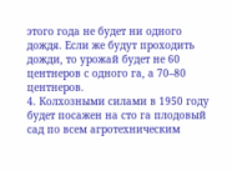этого года не будет ни одного дождя. Если же будут проходить дожди, то урожай будет не 60 центнеров с одного га, а 70–80 центнеров.
4. Колхозными силами в 1950 году будет посажен на сто га плодовый сад по всем агротехническим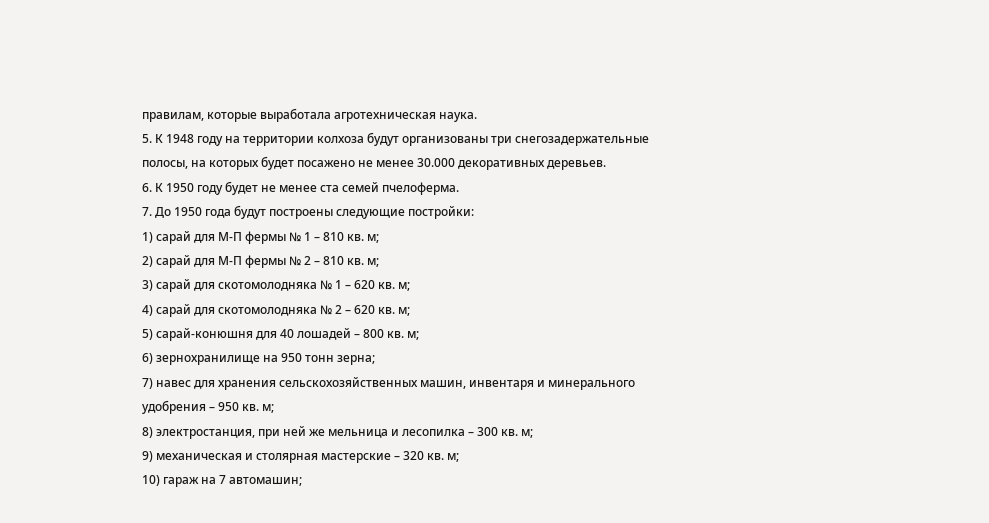правилам, которые выработала агротехническая наука.
5. К 1948 году на территории колхоза будут организованы три снегозадержательные полосы, на которых будет посажено не менее 30.000 декоративных деревьев.
6. К 1950 году будет не менее ста семей пчелоферма.
7. До 1950 года будут построены следующие постройки:
1) сарай для М-П фермы № 1 – 810 кв. м;
2) сарай для М-П фермы № 2 – 810 кв. м;
3) сарай для скотомолодняка № 1 – 620 кв. м;
4) сарай для скотомолодняка № 2 – 620 кв. м;
5) сарай-конюшня для 40 лошадей – 800 кв. м;
6) зернохранилище на 950 тонн зерна;
7) навес для хранения сельскохозяйственных машин, инвентаря и минерального удобрения – 950 кв. м;
8) электростанция, при ней же мельница и лесопилка – 300 кв. м;
9) механическая и столярная мастерские – 320 кв. м;
10) гараж на 7 автомашин;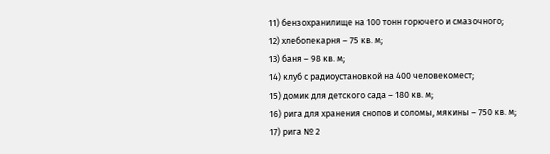11) бензохранилище на 100 тонн горючего и смазочного;
12) хлебопекарня – 75 кв. м;
13) баня – 98 кв. м;
14) клуб с радиоустановкой на 400 человекомест;
15) домик для детского сада – 180 кв. м;
16) рига для хранения снопов и соломы, мякины – 750 кв. м;
17) рига № 2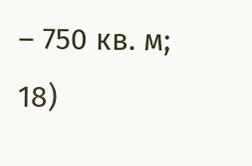– 750 кв. м;
18)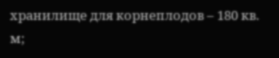хранилище для корнеплодов – 180 кв. м;